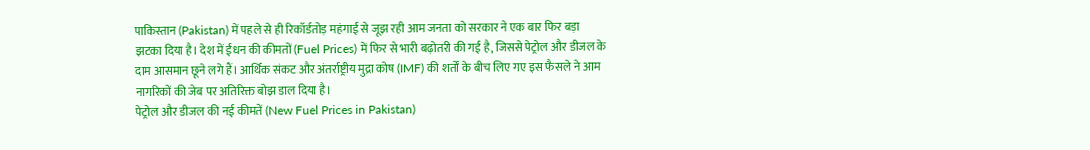पाकिस्तान (Pakistan) में पहले से ही रिकॉर्डतोड़ महंगाई से जूझ रही आम जनता को सरकार ने एक बार फिर बड़ा झटका दिया है। देश में ईंधन की कीमतों (Fuel Prices) में फिर से भारी बढ़ोतरी की गई है, जिससे पेट्रोल और डीजल के दाम आसमान छूने लगे हैं। आर्थिक संकट और अंतर्राष्ट्रीय मुद्रा कोष (IMF) की शर्तों के बीच लिए गए इस फैसले ने आम नागरिकों की जेब पर अतिरिक्त बोझ डाल दिया है।
पेट्रोल और डीजल की नई कीमतें (New Fuel Prices in Pakistan)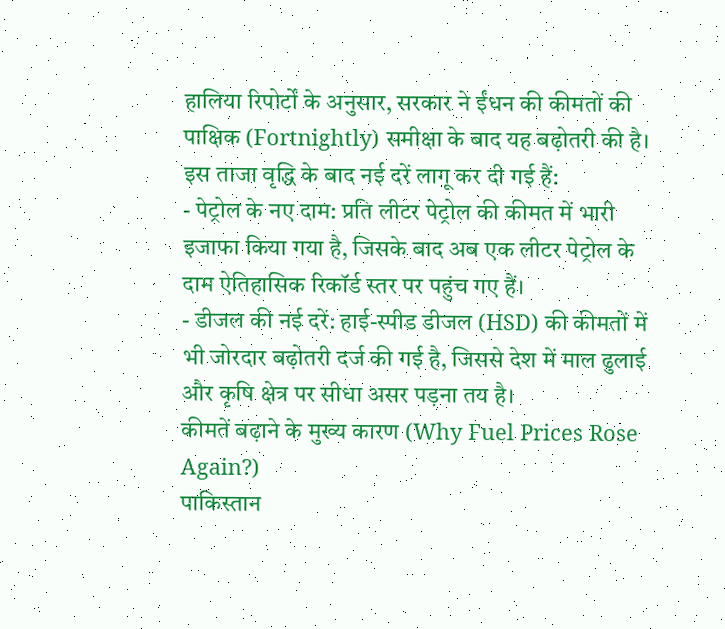हालिया रिपोर्टों के अनुसार, सरकार ने ईंधन की कीमतों की पाक्षिक (Fortnightly) समीक्षा के बाद यह बढ़ोतरी की है। इस ताजा वृद्धि के बाद नई दरें लागू कर दी गई हैं:
- पेट्रोल के नए दाम: प्रति लीटर पेट्रोल की कीमत में भारी इजाफा किया गया है, जिसके बाद अब एक लीटर पेट्रोल के दाम ऐतिहासिक रिकॉर्ड स्तर पर पहुंच गए हैं।
- डीजल की नई दरें: हाई-स्पीड डीजल (HSD) की कीमतों में भी जोरदार बढ़ोतरी दर्ज की गई है, जिससे देश में माल ढुलाई और कृषि क्षेत्र पर सीधा असर पड़ना तय है।
कीमतें बढ़ाने के मुख्य कारण (Why Fuel Prices Rose Again?)
पाकिस्तान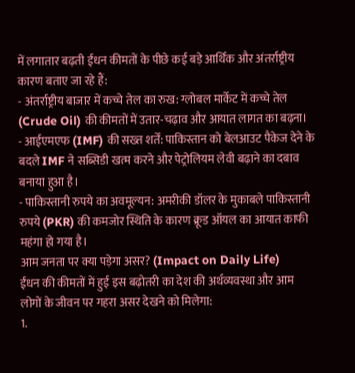में लगातार बढ़ती ईंधन कीमतों के पीछे कई बड़े आर्थिक और अंतर्राष्ट्रीय कारण बताए जा रहे हैं:
- अंतर्राष्ट्रीय बाजार में कच्चे तेल का रुख: ग्लोबल मार्केट में कच्चे तेल (Crude Oil) की कीमतों में उतार-चढ़ाव और आयात लागत का बढ़ना।
- आईएमएफ (IMF) की सख्त शर्तें: पाकिस्तान को बेलआउट पैकेज देने के बदले IMF ने सब्सिडी खत्म करने और पेट्रोलियम लेवी बढ़ाने का दबाव बनाया हुआ है।
- पाकिस्तानी रुपये का अवमूल्यन: अमरीकी डॉलर के मुकाबले पाकिस्तानी रुपये (PKR) की कमजोर स्थिति के कारण क्रूड ऑयल का आयात काफी महंगा हो गया है।
आम जनता पर क्या पड़ेगा असर? (Impact on Daily Life)
ईंधन की कीमतों में हुई इस बढ़ोतरी का देश की अर्थव्यवस्था और आम लोगों के जीवन पर गहरा असर देखने को मिलेगा:
1.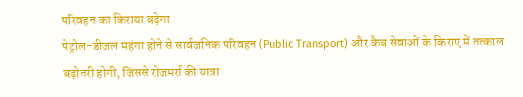परिवहन का किराया बढ़ेगा
पेट्रोल-डीजल महंगा होने से सार्वजनिक परिवहन (Public Transport) और कैब सेवाओं के किराए में तत्काल बढ़ोतरी होगी, जिससे रोजमर्रा की यात्रा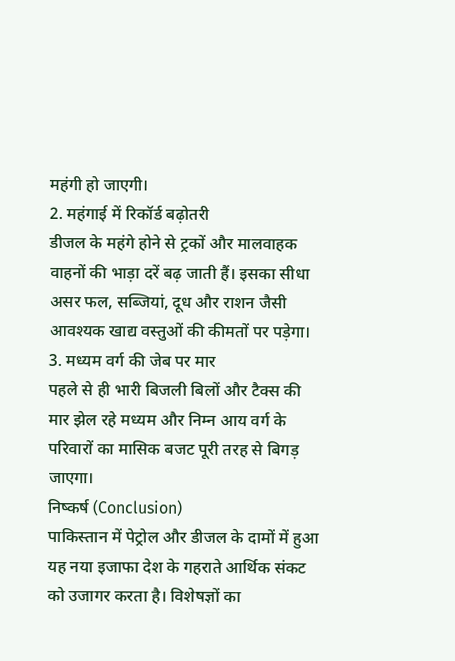महंगी हो जाएगी।
2. महंगाई में रिकॉर्ड बढ़ोतरी
डीजल के महंगे होने से ट्रकों और मालवाहक वाहनों की भाड़ा दरें बढ़ जाती हैं। इसका सीधा असर फल, सब्जियां, दूध और राशन जैसी आवश्यक खाद्य वस्तुओं की कीमतों पर पड़ेगा।
3. मध्यम वर्ग की जेब पर मार
पहले से ही भारी बिजली बिलों और टैक्स की मार झेल रहे मध्यम और निम्न आय वर्ग के परिवारों का मासिक बजट पूरी तरह से बिगड़ जाएगा।
निष्कर्ष (Conclusion)
पाकिस्तान में पेट्रोल और डीजल के दामों में हुआ यह नया इजाफा देश के गहराते आर्थिक संकट को उजागर करता है। विशेषज्ञों का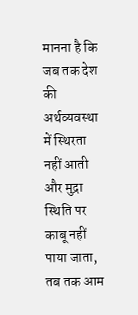मानना है कि जब तक देश की अर्थव्यवस्था में स्थिरता नहीं आती और मुद्रा स्थिति पर काबू नहीं पाया जाता, तब तक आम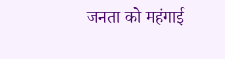जनता को महंगाई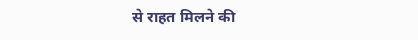से राहत मिलने की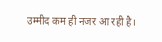उम्मीद कम ही नजर आ रही है।